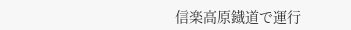信楽高原鐡道で運行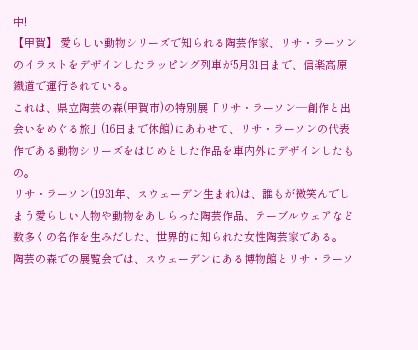中!
【甲賀】 愛らしい動物シリーズで知られる陶芸作家、リサ・ラーソンのイラストをデザインしたラッピング列車が5月31日まで、信楽高原鐡道で運行されている。
これは、県立陶芸の森(甲賀市)の特別展「リサ・ラーソン―創作と出会いをめぐる旅」(16日まで休館)にあわせて、リサ・ラーソンの代表作である動物シリーズをはじめとした作品を車内外にデザインしたもの。
リサ・ラーソン(1931年、スウェーデン生まれ)は、誰もが微笑んでしまう愛らしい人物や動物をあしらった陶芸作品、テーブルウェアなど数多くの名作を生みだした、世界的に知られた女性陶芸家である。
陶芸の森での展覧会では、スウェーデンにある博物館とリサ・ラーソ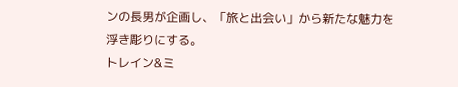ンの長男が企画し、「旅と出会い」から新たな魅力を浮き彫りにする。
トレイン&ミ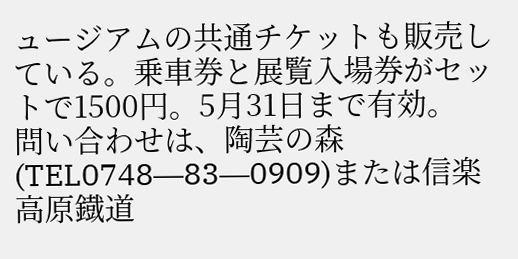ュージアムの共通チケットも販売している。乗車券と展覧入場券がセットで1500円。5月31日まで有効。
問い合わせは、陶芸の森(TEL0748―83―0909)または信楽高原鐡道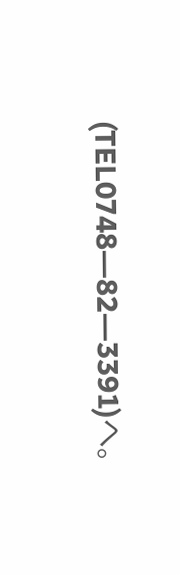(TEL0748―82―3391)へ。